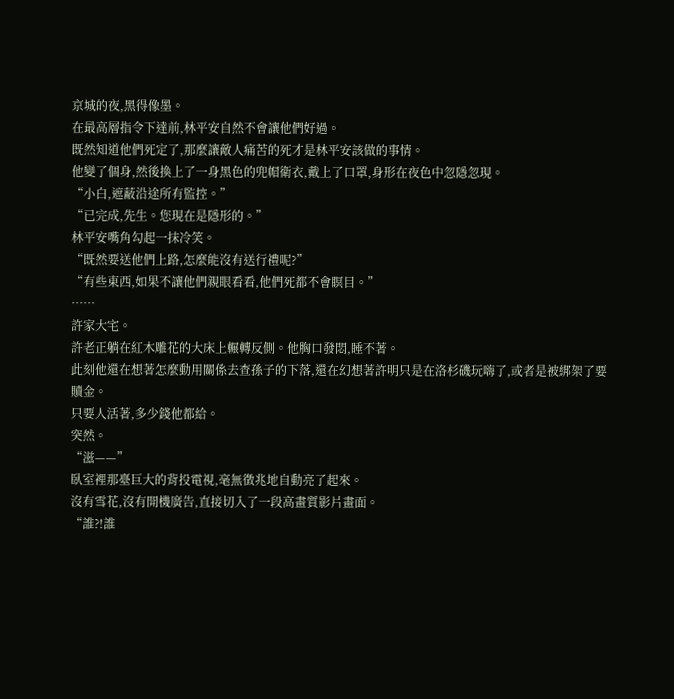京城的夜,黑得像墨。
在最高層指令下達前,林平安自然不會讓他們好過。
既然知道他們死定了,那麼讓敵人痛苦的死才是林平安該做的事情。
他變了個身,然後換上了一身黑色的兜帽衛衣,戴上了口罩,身形在夜色中忽隱忽現。
“小白,遮蔽沿途所有監控。”
“已完成,先生。您現在是隱形的。”
林平安嘴角勾起一抹冷笑。
“既然要送他們上路,怎麼能沒有送行禮呢?”
“有些東西,如果不讓他們親眼看看,他們死都不會瞑目。”
……
許家大宅。
許老正躺在紅木雕花的大床上輾轉反側。他胸口發悶,睡不著。
此刻他還在想著怎麼動用關係去查孫子的下落,還在幻想著許明只是在洛杉磯玩嗨了,或者是被綁架了要贖金。
只要人活著,多少錢他都給。
突然。
“滋——”
臥室裡那臺巨大的背投電視,毫無徵兆地自動亮了起來。
沒有雪花,沒有開機廣告,直接切入了一段高畫質影片畫面。
“誰?!誰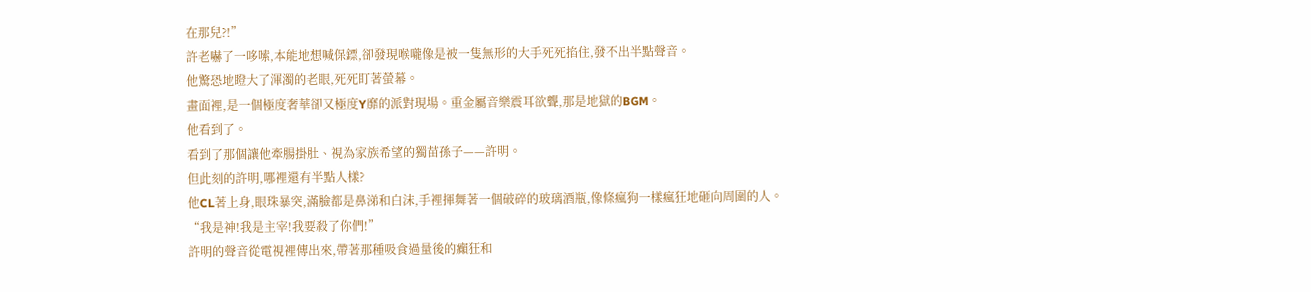在那兒?!”
許老嚇了一哆嗦,本能地想喊保鏢,卻發現喉嚨像是被一隻無形的大手死死掐住,發不出半點聲音。
他驚恐地瞪大了渾濁的老眼,死死盯著螢幕。
畫面裡,是一個極度奢華卻又極度Y靡的派對現場。重金屬音樂震耳欲聾,那是地獄的BGM。
他看到了。
看到了那個讓他牽腸掛肚、視為家族希望的獨苗孫子——許明。
但此刻的許明,哪裡還有半點人樣?
他CL著上身,眼珠暴突,滿臉都是鼻涕和白沫,手裡揮舞著一個破碎的玻璃酒瓶,像條瘋狗一樣瘋狂地砸向周圍的人。
“我是神!我是主宰!我要殺了你們!”
許明的聲音從電視裡傳出來,帶著那種吸食過量後的癲狂和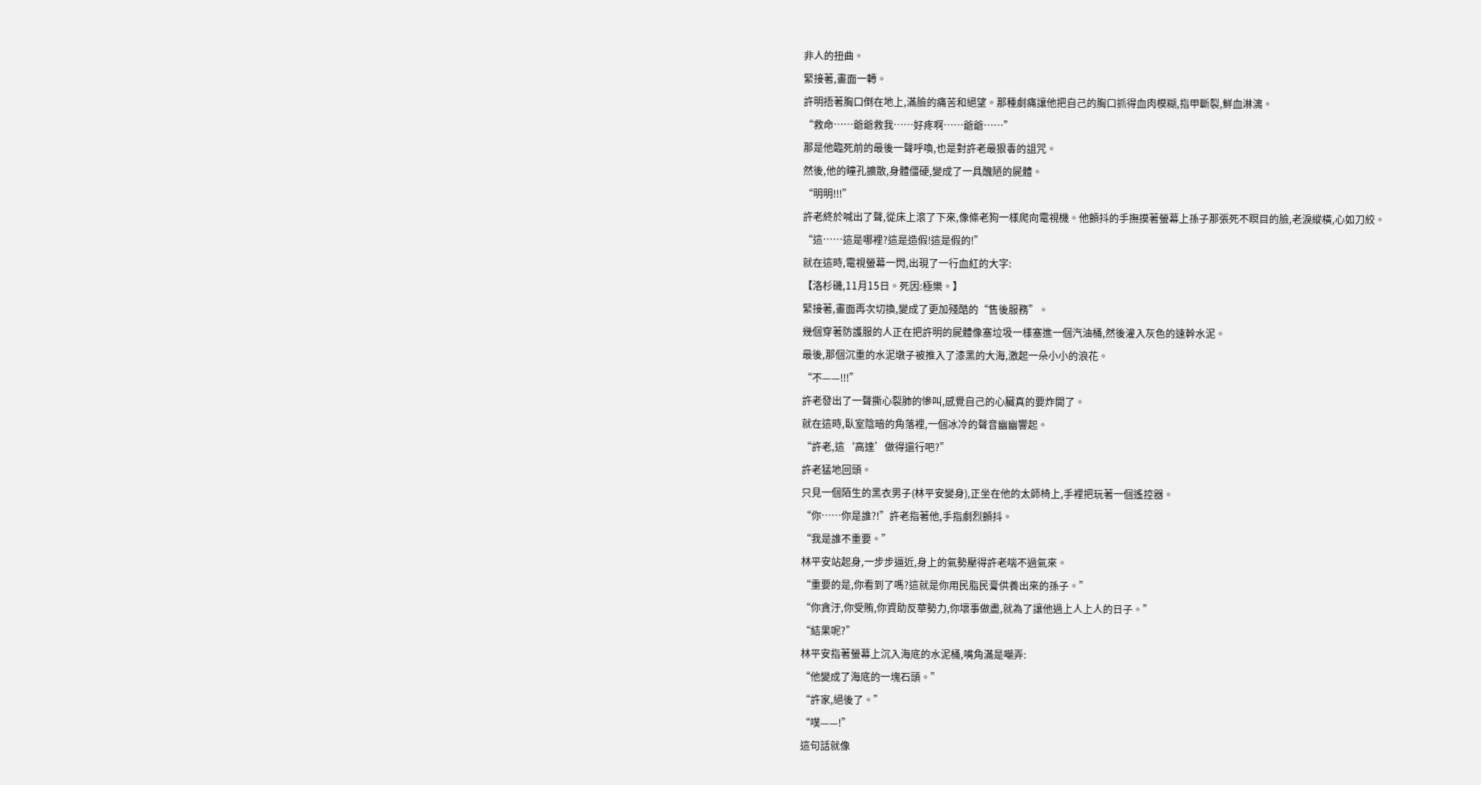非人的扭曲。
緊接著,畫面一轉。
許明捂著胸口倒在地上,滿臉的痛苦和絕望。那種劇痛讓他把自己的胸口抓得血肉模糊,指甲斷裂,鮮血淋漓。
“救命……爺爺救我……好疼啊……爺爺……”
那是他臨死前的最後一聲呼喚,也是對許老最狠毒的詛咒。
然後,他的瞳孔擴散,身體僵硬,變成了一具醜陋的屍體。
“明明!!!”
許老終於喊出了聲,從床上滾了下來,像條老狗一樣爬向電視機。他顫抖的手撫摸著螢幕上孫子那張死不瞑目的臉,老淚縱橫,心如刀絞。
“這……這是哪裡?這是造假!這是假的!”
就在這時,電視螢幕一閃,出現了一行血紅的大字:
【洛杉磯,11月15日。死因:極樂。】
緊接著,畫面再次切換,變成了更加殘酷的“售後服務”。
幾個穿著防護服的人正在把許明的屍體像塞垃圾一樣塞進一個汽油桶,然後灌入灰色的速幹水泥。
最後,那個沉重的水泥墩子被推入了漆黑的大海,激起一朵小小的浪花。
“不——!!!”
許老發出了一聲撕心裂肺的慘叫,感覺自己的心臟真的要炸開了。
就在這時,臥室陰暗的角落裡,一個冰冷的聲音幽幽響起。
“許老,這‘高達’做得還行吧?”
許老猛地回頭。
只見一個陌生的黑衣男子(林平安變身),正坐在他的太師椅上,手裡把玩著一個遙控器。
“你……你是誰?!”許老指著他,手指劇烈顫抖。
“我是誰不重要。”
林平安站起身,一步步逼近,身上的氣勢壓得許老喘不過氣來。
“重要的是,你看到了嗎?這就是你用民脂民膏供養出來的孫子。”
“你貪汙,你受賄,你資助反華勢力,你壞事做盡,就為了讓他過上人上人的日子。”
“結果呢?”
林平安指著螢幕上沉入海底的水泥桶,嘴角滿是嘲弄:
“他變成了海底的一塊石頭。”
“許家,絕後了。”
“噗——!”
這句話就像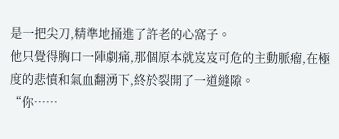是一把尖刀,精準地捅進了許老的心窩子。
他只覺得胸口一陣劇痛,那個原本就岌岌可危的主動脈瘤,在極度的悲憤和氣血翻湧下,終於裂開了一道縫隙。
“你……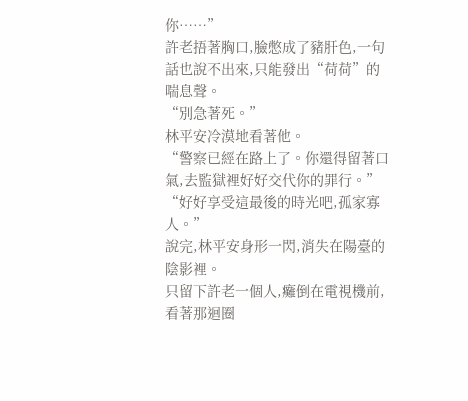你……”
許老捂著胸口,臉憋成了豬肝色,一句話也說不出來,只能發出“荷荷”的喘息聲。
“別急著死。”
林平安冷漠地看著他。
“警察已經在路上了。你還得留著口氣,去監獄裡好好交代你的罪行。”
“好好享受這最後的時光吧,孤家寡人。”
說完,林平安身形一閃,消失在陽臺的陰影裡。
只留下許老一個人,癱倒在電視機前,看著那迴圈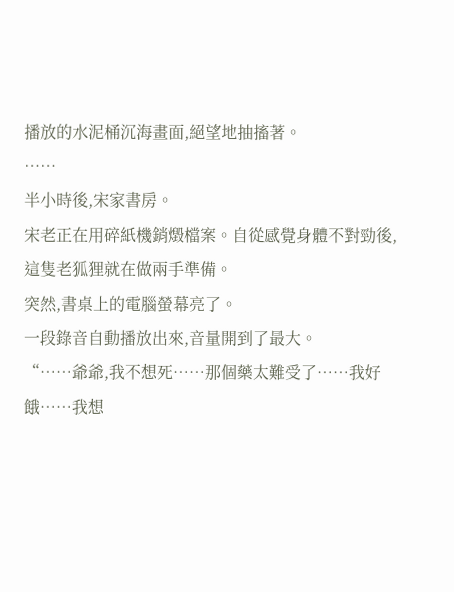播放的水泥桶沉海畫面,絕望地抽搐著。
……
半小時後,宋家書房。
宋老正在用碎紙機銷燬檔案。自從感覺身體不對勁後,這隻老狐狸就在做兩手準備。
突然,書桌上的電腦螢幕亮了。
一段錄音自動播放出來,音量開到了最大。
“……爺爺,我不想死……那個藥太難受了……我好餓……我想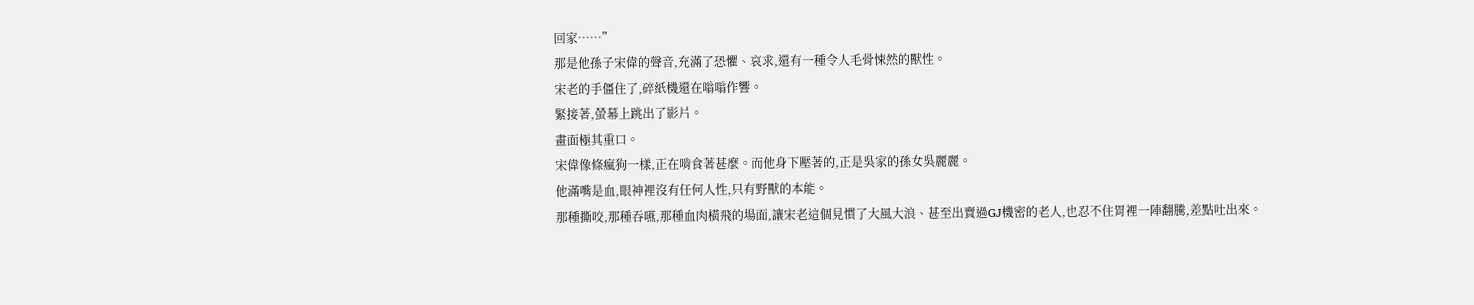回家……”
那是他孫子宋偉的聲音,充滿了恐懼、哀求,還有一種令人毛骨悚然的獸性。
宋老的手僵住了,碎紙機還在嗡嗡作響。
緊接著,螢幕上跳出了影片。
畫面極其重口。
宋偉像條瘋狗一樣,正在啃食著甚麼。而他身下壓著的,正是吳家的孫女吳麗麗。
他滿嘴是血,眼神裡沒有任何人性,只有野獸的本能。
那種撕咬,那種吞嚥,那種血肉橫飛的場面,讓宋老這個見慣了大風大浪、甚至出賣過GJ機密的老人,也忍不住胃裡一陣翻騰,差點吐出來。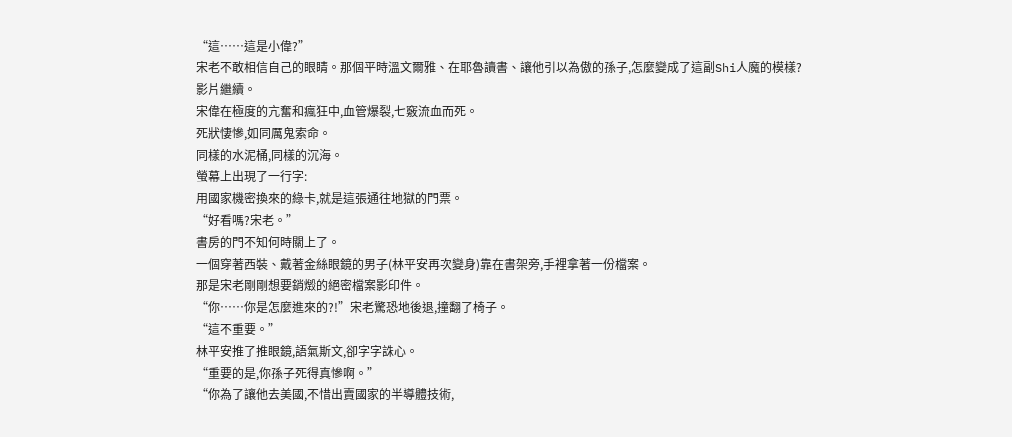“這……這是小偉?”
宋老不敢相信自己的眼睛。那個平時溫文爾雅、在耶魯讀書、讓他引以為傲的孫子,怎麼變成了這副Shi人魔的模樣?
影片繼續。
宋偉在極度的亢奮和瘋狂中,血管爆裂,七竅流血而死。
死狀悽慘,如同厲鬼索命。
同樣的水泥桶,同樣的沉海。
螢幕上出現了一行字:
用國家機密換來的綠卡,就是這張通往地獄的門票。
“好看嗎?宋老。”
書房的門不知何時關上了。
一個穿著西裝、戴著金絲眼鏡的男子(林平安再次變身)靠在書架旁,手裡拿著一份檔案。
那是宋老剛剛想要銷燬的絕密檔案影印件。
“你……你是怎麼進來的?!”宋老驚恐地後退,撞翻了椅子。
“這不重要。”
林平安推了推眼鏡,語氣斯文,卻字字誅心。
“重要的是,你孫子死得真慘啊。”
“你為了讓他去美國,不惜出賣國家的半導體技術,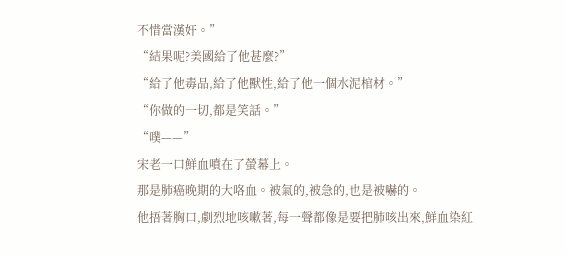不惜當漢奸。”
“結果呢?美國給了他甚麼?”
“給了他毒品,給了他獸性,給了他一個水泥棺材。”
“你做的一切,都是笑話。”
“噗——”
宋老一口鮮血噴在了螢幕上。
那是肺癌晚期的大咯血。被氣的,被急的,也是被嚇的。
他捂著胸口,劇烈地咳嗽著,每一聲都像是要把肺咳出來,鮮血染紅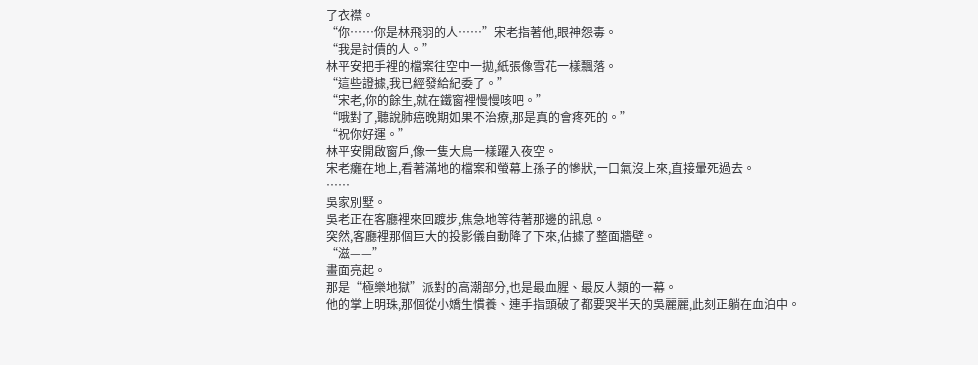了衣襟。
“你……你是林飛羽的人……”宋老指著他,眼神怨毒。
“我是討債的人。”
林平安把手裡的檔案往空中一拋,紙張像雪花一樣飄落。
“這些證據,我已經發給紀委了。”
“宋老,你的餘生,就在鐵窗裡慢慢咳吧。”
“哦對了,聽說肺癌晚期如果不治療,那是真的會疼死的。”
“祝你好運。”
林平安開啟窗戶,像一隻大鳥一樣躍入夜空。
宋老癱在地上,看著滿地的檔案和螢幕上孫子的慘狀,一口氣沒上來,直接暈死過去。
……
吳家別墅。
吳老正在客廳裡來回踱步,焦急地等待著那邊的訊息。
突然,客廳裡那個巨大的投影儀自動降了下來,佔據了整面牆壁。
“滋——”
畫面亮起。
那是“極樂地獄”派對的高潮部分,也是最血腥、最反人類的一幕。
他的掌上明珠,那個從小嬌生慣養、連手指頭破了都要哭半天的吳麗麗,此刻正躺在血泊中。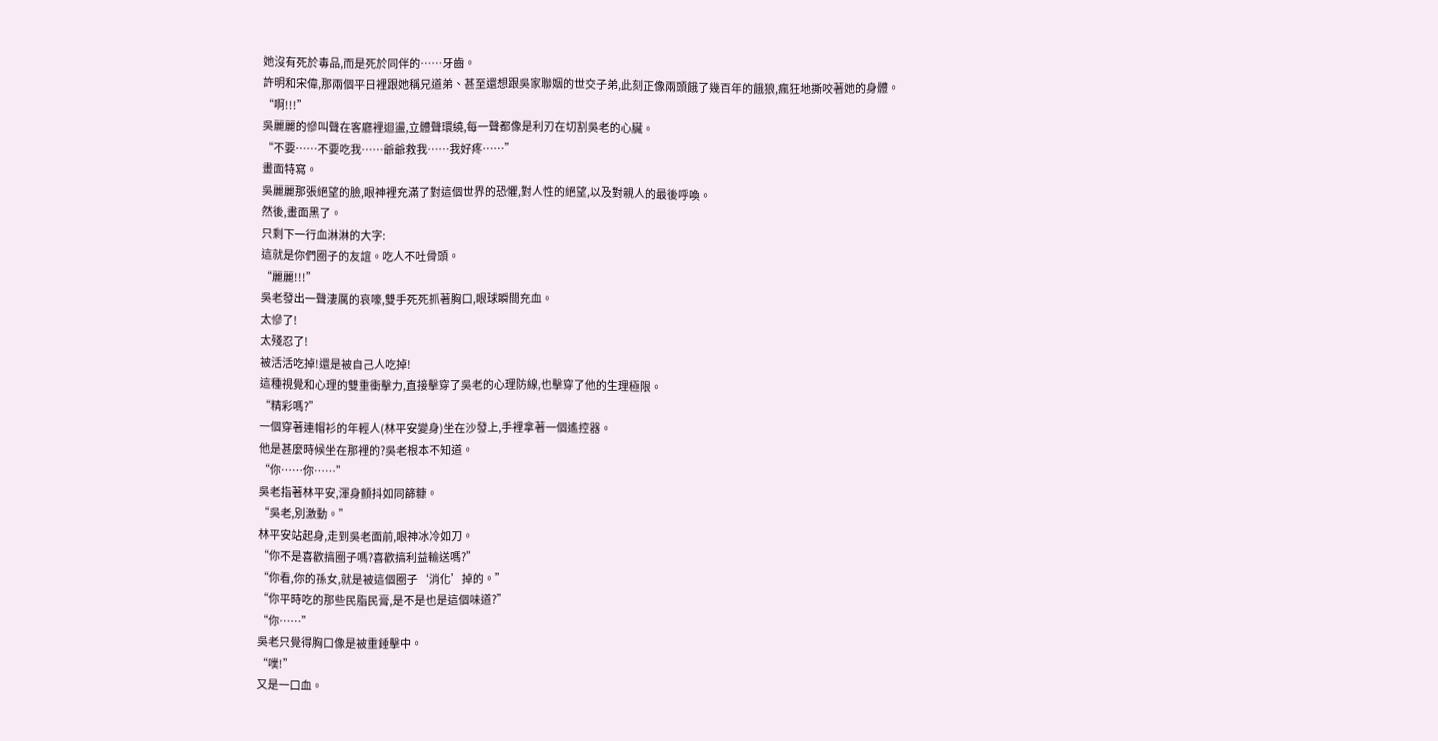她沒有死於毒品,而是死於同伴的……牙齒。
許明和宋偉,那兩個平日裡跟她稱兄道弟、甚至還想跟吳家聯姻的世交子弟,此刻正像兩頭餓了幾百年的餓狼,瘋狂地撕咬著她的身體。
“啊!!!”
吳麗麗的慘叫聲在客廳裡迴盪,立體聲環繞,每一聲都像是利刃在切割吳老的心臟。
“不要……不要吃我……爺爺救我……我好疼……”
畫面特寫。
吳麗麗那張絕望的臉,眼神裡充滿了對這個世界的恐懼,對人性的絕望,以及對親人的最後呼喚。
然後,畫面黑了。
只剩下一行血淋淋的大字:
這就是你們圈子的友誼。吃人不吐骨頭。
“麗麗!!!”
吳老發出一聲淒厲的哀嚎,雙手死死抓著胸口,眼球瞬間充血。
太慘了!
太殘忍了!
被活活吃掉!還是被自己人吃掉!
這種視覺和心理的雙重衝擊力,直接擊穿了吳老的心理防線,也擊穿了他的生理極限。
“精彩嗎?”
一個穿著連帽衫的年輕人(林平安變身)坐在沙發上,手裡拿著一個遙控器。
他是甚麼時候坐在那裡的?吳老根本不知道。
“你……你……”
吳老指著林平安,渾身顫抖如同篩糠。
“吳老,別激動。”
林平安站起身,走到吳老面前,眼神冰冷如刀。
“你不是喜歡搞圈子嗎?喜歡搞利益輸送嗎?”
“你看,你的孫女,就是被這個圈子‘消化’掉的。”
“你平時吃的那些民脂民膏,是不是也是這個味道?”
“你……”
吳老只覺得胸口像是被重錘擊中。
“噗!”
又是一口血。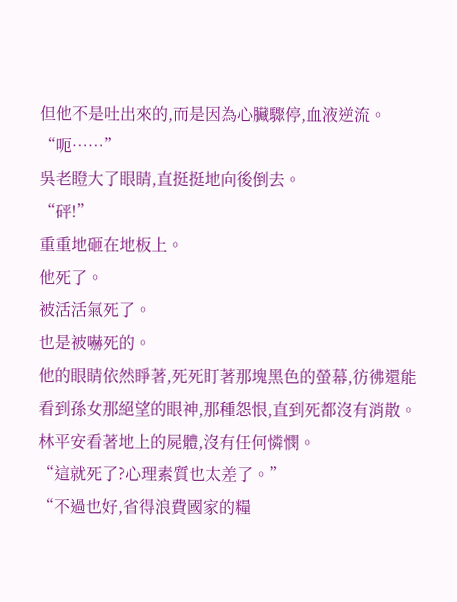但他不是吐出來的,而是因為心臟驟停,血液逆流。
“呃……”
吳老瞪大了眼睛,直挺挺地向後倒去。
“砰!”
重重地砸在地板上。
他死了。
被活活氣死了。
也是被嚇死的。
他的眼睛依然睜著,死死盯著那塊黑色的螢幕,彷彿還能看到孫女那絕望的眼神,那種怨恨,直到死都沒有消散。
林平安看著地上的屍體,沒有任何憐憫。
“這就死了?心理素質也太差了。”
“不過也好,省得浪費國家的糧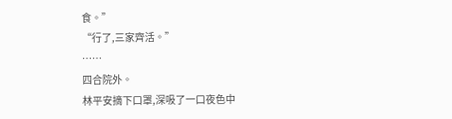食。”
“行了,三家齊活。”
……
四合院外。
林平安摘下口罩,深吸了一口夜色中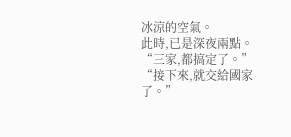冰涼的空氣。
此時,已是深夜兩點。
“三家,都搞定了。”
“接下來,就交給國家了。”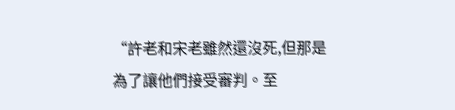“許老和宋老雖然還沒死,但那是為了讓他們接受審判。至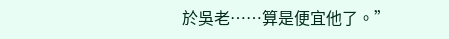於吳老……算是便宜他了。”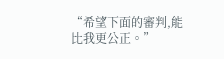“希望下面的審判,能比我更公正。”